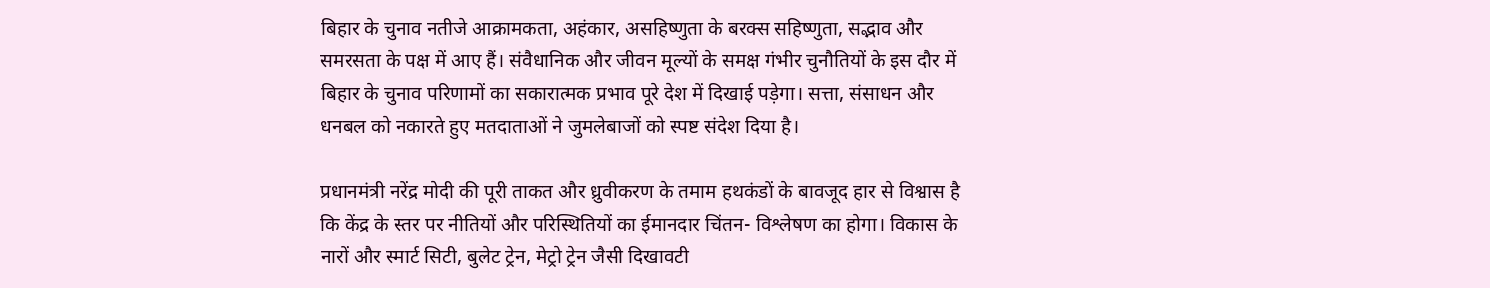बिहार के चुनाव नतीजे आक्रामकता, अहंकार, असहिष्णुता के बरक्स सहिष्णुता, सद्भाव और समरसता के पक्ष में आए हैं। संवैधानिक और जीवन मूल्यों के समक्ष गंभीर चुनौतियों के इस दौर में बिहार के चुनाव परिणामों का सकारात्मक प्रभाव पूरे देश में दिखाई पड़ेगा। सत्ता, संसाधन और धनबल को नकारते हुए मतदाताओं ने जुमलेबाजों को स्पष्ट संदेश दिया है।

प्रधानमंत्री नरेंद्र मोदी की पूरी ताकत और ध्रुवीकरण के तमाम हथकंडों के बावजूद हार से विश्वास है कि केंद्र के स्तर पर नीतियों और परिस्थितियों का ईमानदार चिंतन- विश्लेषण का होगा। विकास के नारों और स्मार्ट सिटी, बुलेट ट्रेन, मेट्रो ट्रेन जैसी दिखावटी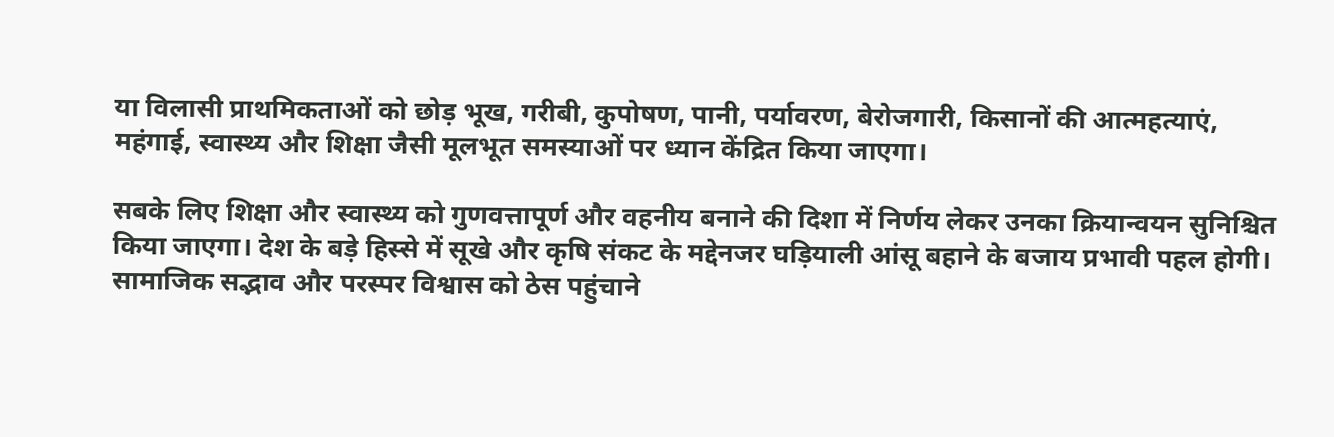या विलासी प्राथमिकताओं को छोड़ भूख, गरीबी, कुपोषण, पानी, पर्यावरण, बेरोजगारी, किसानों की आत्महत्याएं, महंगाई, स्वास्थ्य और शिक्षा जैसी मूलभूत समस्याओं पर ध्यान केंद्रित किया जाएगा।

सबके लिए शिक्षा और स्वास्थ्य को गुणवत्तापूर्ण और वहनीय बनाने की दिशा में निर्णय लेकर उनका क्रियान्वयन सुनिश्चित किया जाएगा। देश के बड़े हिस्से में सूखे और कृषि संकट के मद्देनजर घड़ियाली आंसू बहाने के बजाय प्रभावी पहल होगी।
सामाजिक सद्भाव और परस्पर विश्वास को ठेस पहुंचाने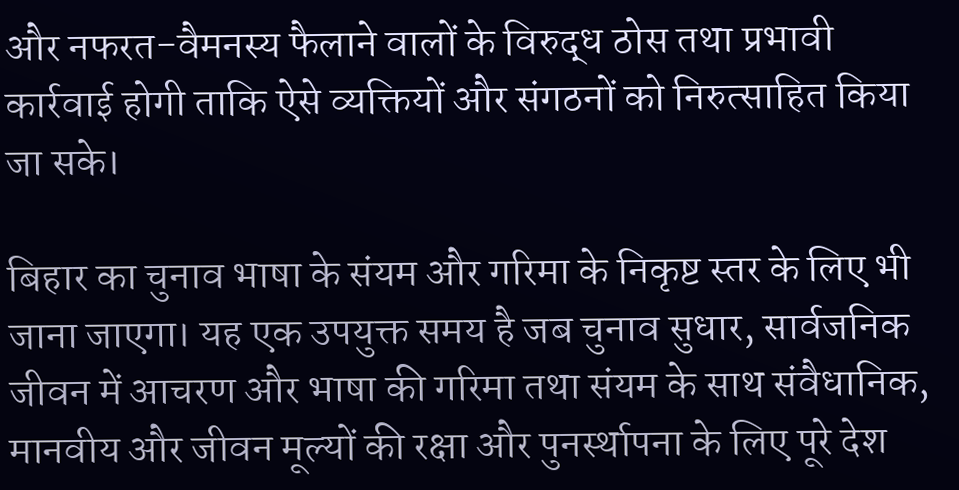और नफरत-वैमनस्य फैलाने वालों के विरुद्ध ठोस तथा प्रभावी कार्रवाई होगी ताकि ऐसे व्यक्तियों और संगठनों को निरुत्साहित किया जा सके।

बिहार का चुनाव भाषा के संयम और गरिमा के निकृष्ट स्तर के लिए भी जाना जाएगा। यह एक उपयुक्त समय है जब चुनाव सुधार, सार्वजनिक जीवन में आचरण और भाषा की गरिमा तथा संयम के साथ संवैधानिक, मानवीय और जीवन मूल्यों की रक्षा और पुनर्स्थापना के लिए पूरे देश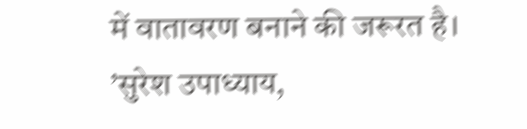में वातावरण बनाने की जरूरत है।
’सुरेश उपाध्याय,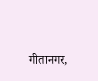गीतानगर,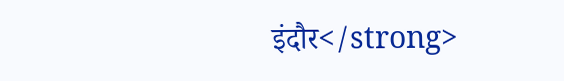इंदौर</strong>